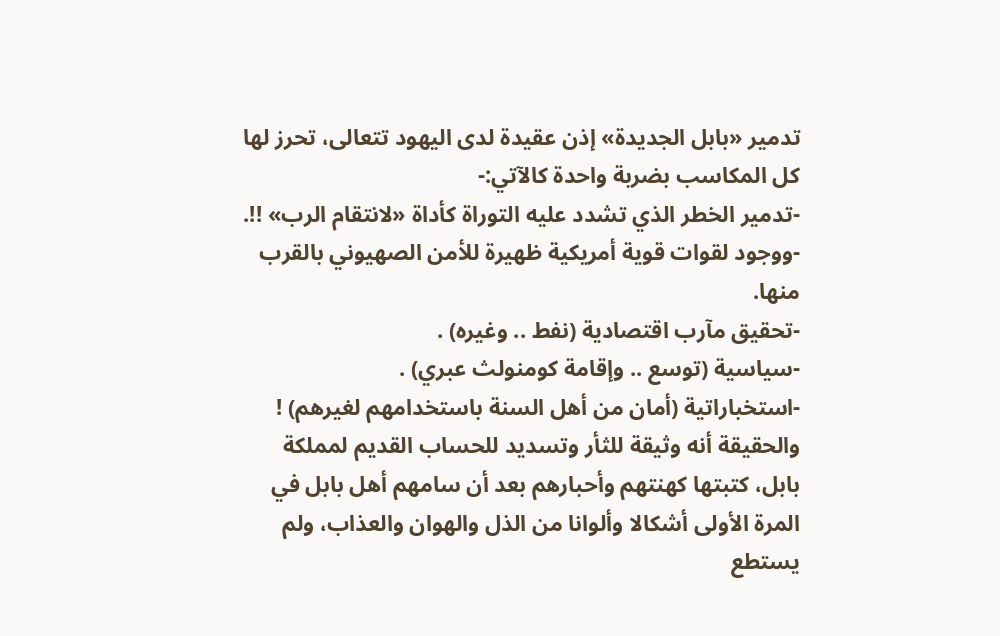تدمير «بابل الجديدة» إذن عقيدة لدى اليهود تتعالى، تحرز لها كل المكاسب بضربة واحدة كالآتي:-
-تدمير الخطر الذي تشدد عليه التوراة كأداة «لانتقام الرب» !!.
-ووجود لقوات قوية أمريكية ظهيرة للأمن الصهيوني بالقرب منها.
-تحقيق مآرب اقتصادية (نفط .. وغيره) .
-سياسية (توسع .. وإقامة كومنولث عبري) .
-استخباراتية (أمان من أهل السنة باستخدامهم لغيرهم) !
والحقيقة أنه وثيقة للثأر وتسديد للحساب القديم لمملكة بابل، كتبتها كهنتهم وأحبارهم بعد أن سامهم أهل بابل في المرة الأولى أشكالا وألوانا من الذل والهوان والعذاب، ولم يستطع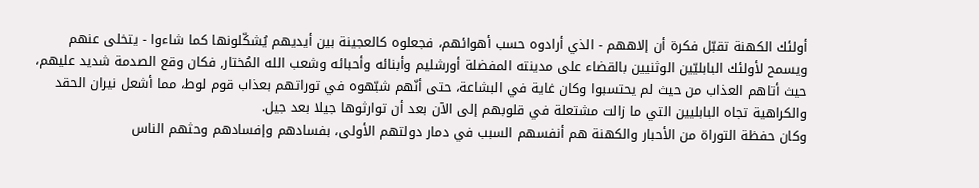أولئك الكهنة تقبّل فكرة أن إلاههم - الذي أرادوه حسب أهوائهم، فجعلوه كالعجينة بين أيديهم يُشكّلونها كما شاءوا - يتخلى عنهم ويسمح لأولئك البابليّين الوثنيين بالقضاء على مدينته المفضلة أورشليم وأبنائه وأحبائه وشعب الله المُختار, فكان وقع الصدمة شديد عليهم، حيث أتاهم العذاب من حيث لم يحتسبوا وكان غاية في البشاعة، حتى أنّهم شبّهوه في توراتهم بعذاب قوم لوط، مما أشعل نيران الحقد والكراهية تجاه البابليين التي ما زالت مشتعلة في قلوبهم إلى الآن بعد أن توارثوها جيلا بعد جيل.
وكان حفظة التوراة من الأحبار والكهنة هم أنفسهم السبب في دمار دولتهم الأولى، بفسادهم وإفسادهم وحثهم الناس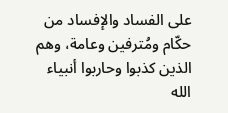على الفساد والإفساد من حكّام ومُترفين وعامة، وهم الذين كذبوا وحاربوا أنبياء الله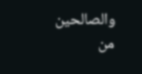والصالحين من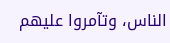الناس، وتآمروا عليهم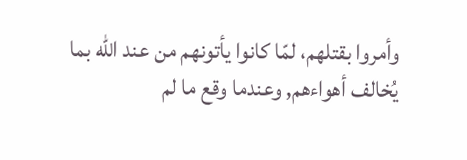وأمروا بقتلهم، لمّا كانوا يأتونهم من عند الله بما يُخالف أهواءهم, وعندما وقع ما لم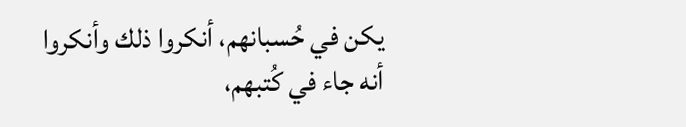يكن في حُسبانهم، أنكروا ذلك وأنكروا أنه جاء في كُتبهم،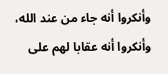وأنكروا أنه جاء من عند الله، وأنكروا أنه عقابا لهم على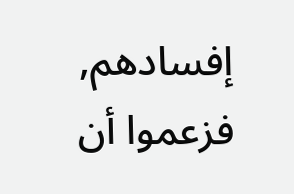إفسادهم, فزعموا أن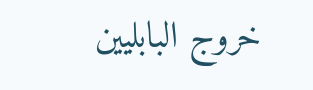خروج البابليين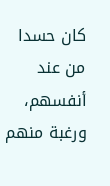كان حسدا من عند أنفسهم، ورغبة منهم